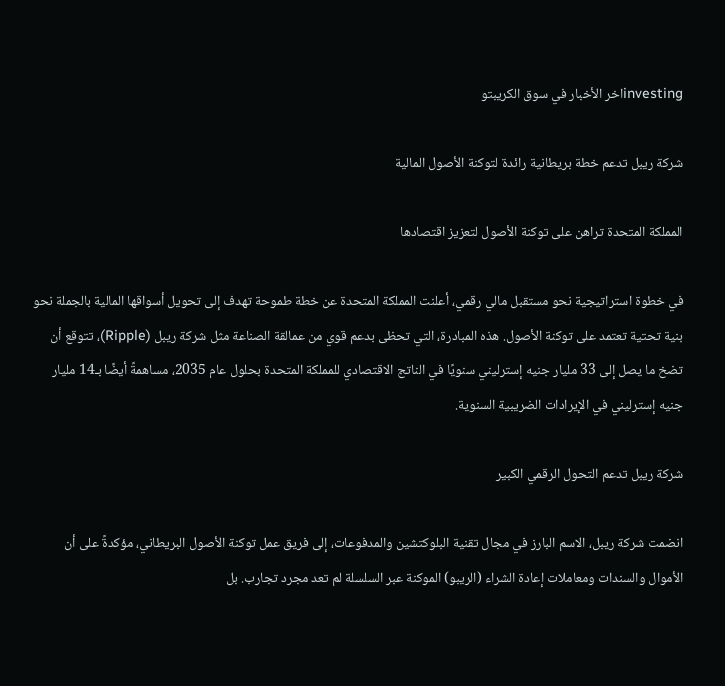investingاخر الأخبار في سوق الكريبتو

شركة ريبل تدعم خطة بريطانية رائدة لتوكنة الأصول المالية

المملكة المتحدة تراهن على توكنة الأصول لتعزيز اقتصادها

في خطوة استراتيجية نحو مستقبل مالي رقمي، أعلنت المملكة المتحدة عن خطة طموحة تهدف إلى تحويل أسواقها المالية بالجملة نحو بنية تحتية تعتمد على توكنة الأصول. هذه المبادرة، التي تحظى بدعم قوي من عمالقة الصناعة مثل شركة ريبل (Ripple)، تتوقع أن تضخ ما يصل إلى 33 مليار جنيه إسترليني سنويًا في الناتج الاقتصادي للمملكة المتحدة بحلول عام 2035، مساهمةً أيضًا بـ14 مليار جنيه إسترليني في الإيرادات الضريبية السنوية.

شركة ريبل تدعم التحول الرقمي الكبير

انضمت شركة ريبل، الاسم البارز في مجال تقنية البلوكتشين والمدفوعات، إلى فريق عمل توكنة الأصول البريطاني، مؤكدةً على أن الأموال والسندات ومعاملات إعادة الشراء (الريبو) الموكنة عبر السلسلة لم تعد مجرد تجارب. بل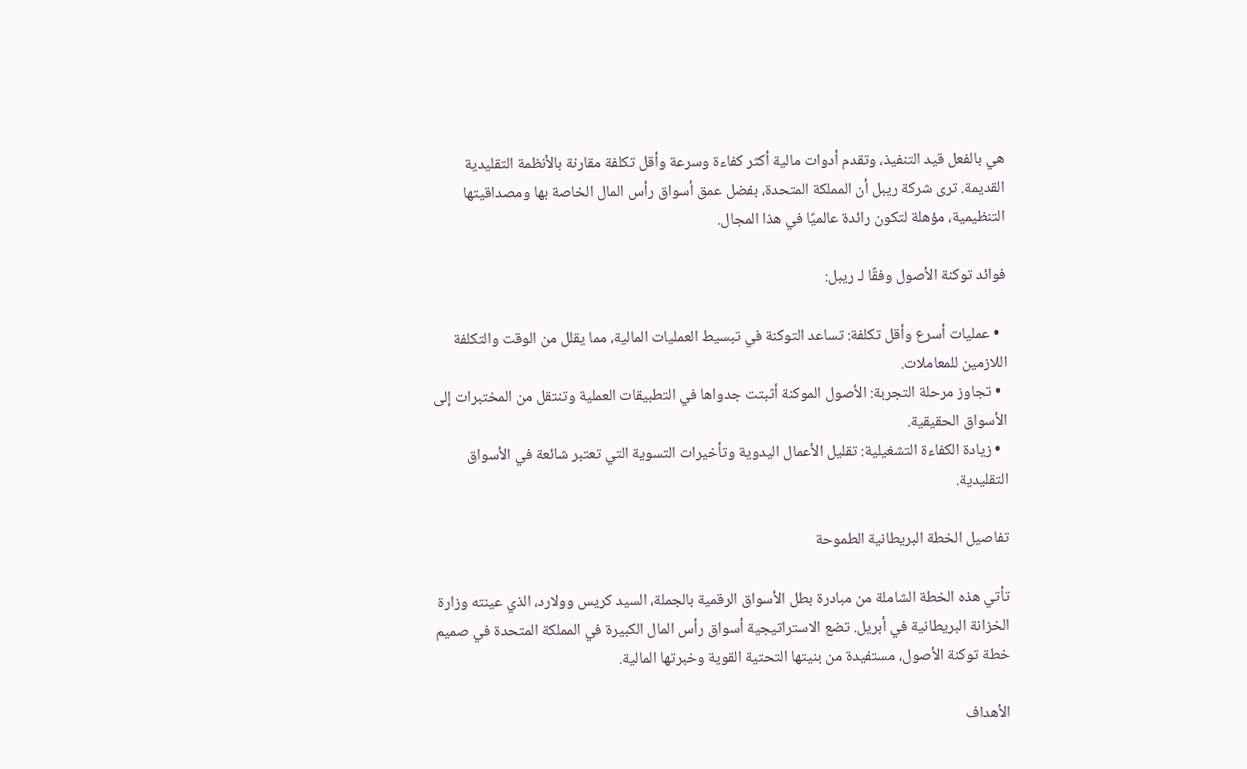هي بالفعل قيد التنفيذ، وتقدم أدوات مالية أكثر كفاءة وسرعة وأقل تكلفة مقارنة بالأنظمة التقليدية القديمة. ترى شركة ريبل أن المملكة المتحدة، بفضل عمق أسواق رأس المال الخاصة بها ومصداقيتها التنظيمية، مؤهلة لتكون رائدة عالميًا في هذا المجال.

فوائد توكنة الأصول وفقًا لـ ريبل:

  • عمليات أسرع وأقل تكلفة: تساعد التوكنة في تبسيط العمليات المالية، مما يقلل من الوقت والتكلفة اللازمين للمعاملات.
  • تجاوز مرحلة التجربة: الأصول الموكنة أثبتت جدواها في التطبيقات العملية وتنتقل من المختبرات إلى الأسواق الحقيقية.
  • زيادة الكفاءة التشغيلية: تقليل الأعمال اليدوية وتأخيرات التسوية التي تعتبر شائعة في الأسواق التقليدية.

تفاصيل الخطة البريطانية الطموحة

تأتي هذه الخطة الشاملة من مبادرة بطل الأسواق الرقمية بالجملة، السيد كريس وولارد، الذي عينته وزارة الخزانة البريطانية في أبريل. تضع الاستراتيجية أسواق رأس المال الكبيرة في المملكة المتحدة في صميم خطة توكنة الأصول، مستفيدة من بنيتها التحتية القوية وخبرتها المالية.

الأهداف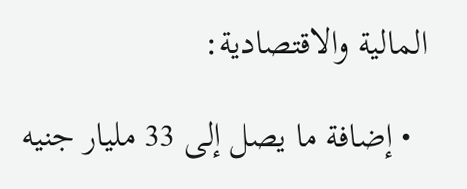المالية والاقتصادية:

  • إضافة ما يصل إلى 33 مليار جنيه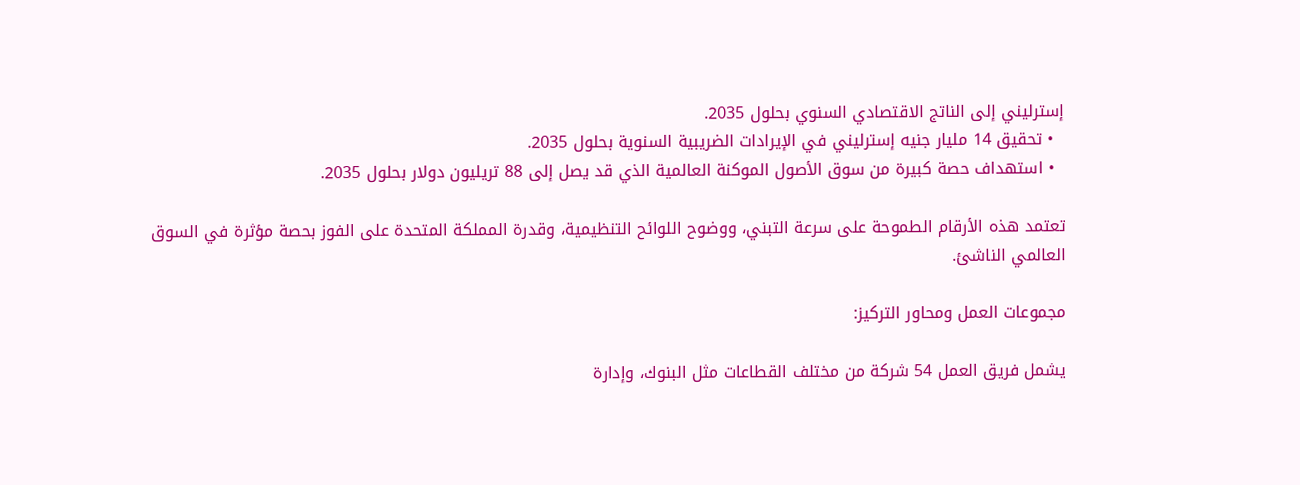إسترليني إلى الناتج الاقتصادي السنوي بحلول 2035.
  • تحقيق 14 مليار جنيه إسترليني في الإيرادات الضريبية السنوية بحلول 2035.
  • استهداف حصة كبيرة من سوق الأصول الموكنة العالمية الذي قد يصل إلى 88 تريليون دولار بحلول 2035.

تعتمد هذه الأرقام الطموحة على سرعة التبني، ووضوح اللوائح التنظيمية، وقدرة المملكة المتحدة على الفوز بحصة مؤثرة في السوق العالمي الناشئ.

مجموعات العمل ومحاور التركيز:

يشمل فريق العمل 54 شركة من مختلف القطاعات مثل البنوك، وإدارة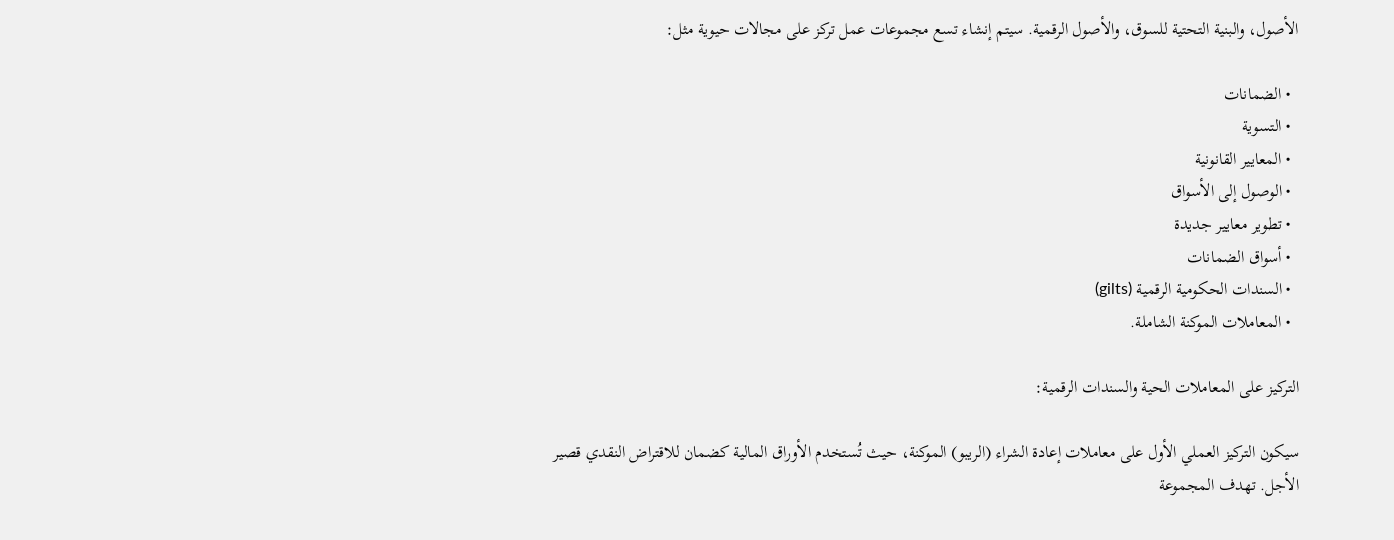الأصول، والبنية التحتية للسوق، والأصول الرقمية. سيتم إنشاء تسع مجموعات عمل تركز على مجالات حيوية مثل:

  • الضمانات
  • التسوية
  • المعايير القانونية
  • الوصول إلى الأسواق
  • تطوير معايير جديدة
  • أسواق الضمانات
  • السندات الحكومية الرقمية (gilts)
  • المعاملات الموكنة الشاملة.

التركيز على المعاملات الحية والسندات الرقمية:

سيكون التركيز العملي الأول على معاملات إعادة الشراء (الريبو) الموكنة، حيث تُستخدم الأوراق المالية كضمان للاقتراض النقدي قصير الأجل. تهدف المجموعة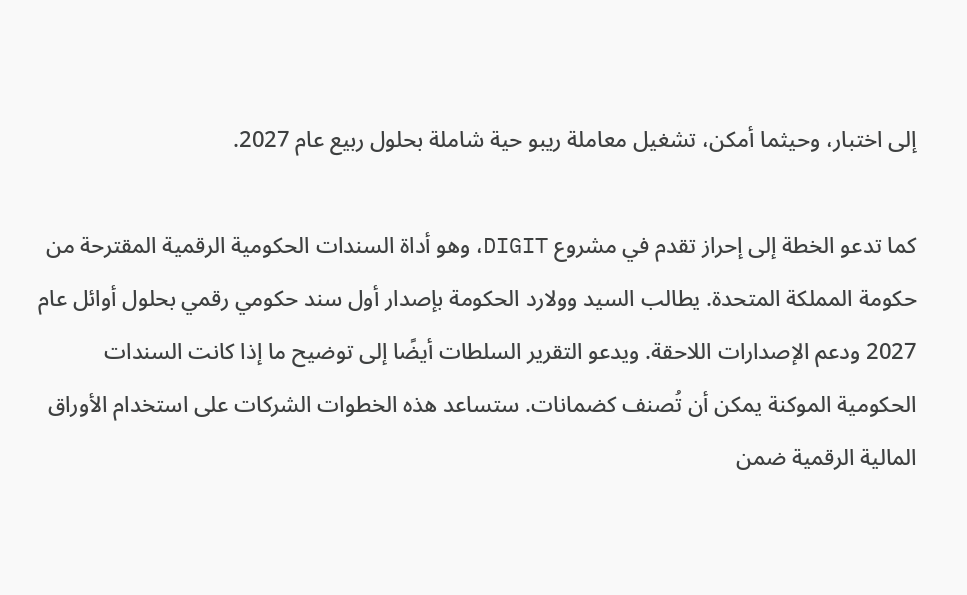إلى اختبار، وحيثما أمكن، تشغيل معاملة ريبو حية شاملة بحلول ربيع عام 2027.

كما تدعو الخطة إلى إحراز تقدم في مشروع DIGIT، وهو أداة السندات الحكومية الرقمية المقترحة من حكومة المملكة المتحدة. يطالب السيد وولارد الحكومة بإصدار أول سند حكومي رقمي بحلول أوائل عام 2027 ودعم الإصدارات اللاحقة. ويدعو التقرير السلطات أيضًا إلى توضيح ما إذا كانت السندات الحكومية الموكنة يمكن أن تُصنف كضمانات. ستساعد هذه الخطوات الشركات على استخدام الأوراق المالية الرقمية ضمن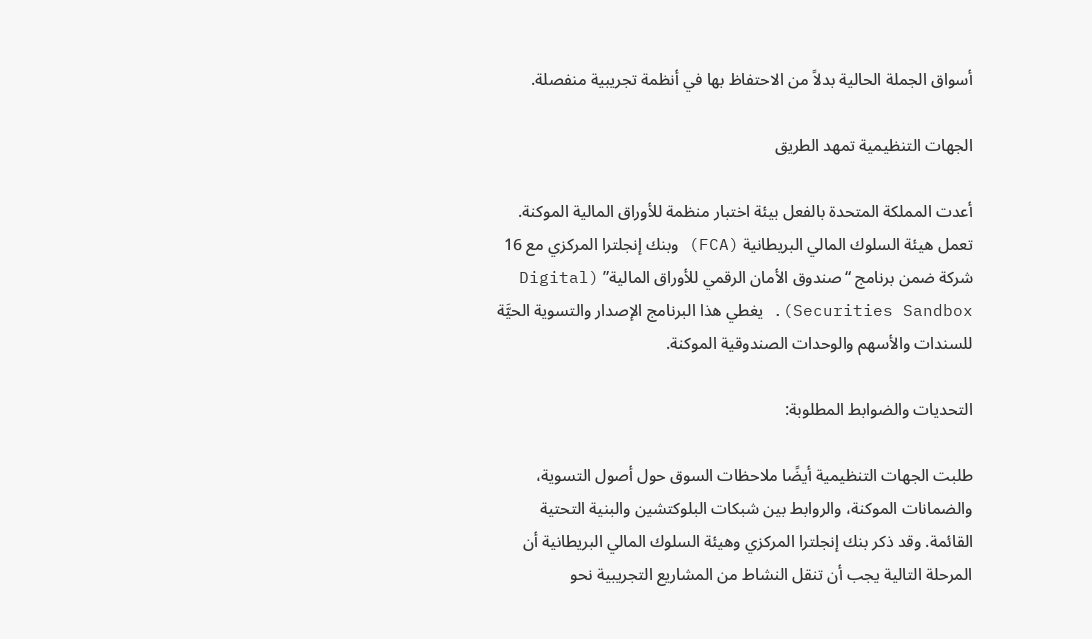أسواق الجملة الحالية بدلاً من الاحتفاظ بها في أنظمة تجريبية منفصلة.

الجهات التنظيمية تمهد الطريق

أعدت المملكة المتحدة بالفعل بيئة اختبار منظمة للأوراق المالية الموكنة. تعمل هيئة السلوك المالي البريطانية (FCA) وبنك إنجلترا المركزي مع 16 شركة ضمن برنامج “صندوق الأمان الرقمي للأوراق المالية” (Digital Securities Sandbox). يغطي هذا البرنامج الإصدار والتسوية الحيَّة للسندات والأسهم والوحدات الصندوقية الموكنة.

التحديات والضوابط المطلوبة:

طلبت الجهات التنظيمية أيضًا ملاحظات السوق حول أصول التسوية، والضمانات الموكنة، والروابط بين شبكات البلوكتشين والبنية التحتية القائمة. وقد ذكر بنك إنجلترا المركزي وهيئة السلوك المالي البريطانية أن المرحلة التالية يجب أن تنقل النشاط من المشاريع التجريبية نحو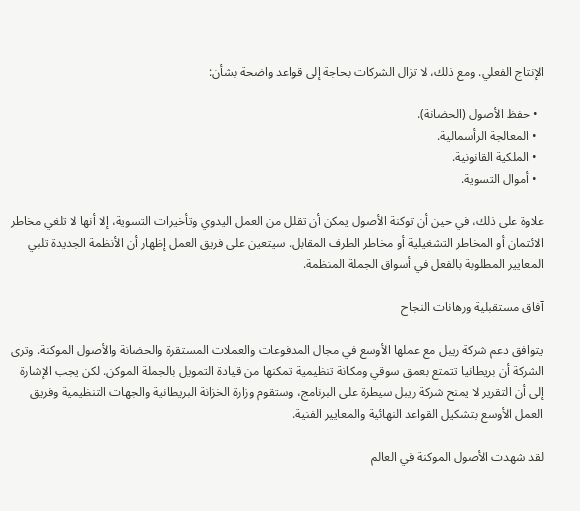الإنتاج الفعلي. ومع ذلك، لا تزال الشركات بحاجة إلى قواعد واضحة بشأن:

  • حفظ الأصول (الحضانة).
  • المعالجة الرأسمالية.
  • الملكية القانونية.
  • أموال التسوية.

علاوة على ذلك، في حين أن توكنة الأصول يمكن أن تقلل من العمل اليدوي وتأخيرات التسوية، إلا أنها لا تلغي مخاطر الائتمان أو المخاطر التشغيلية أو مخاطر الطرف المقابل. سيتعين على فريق العمل إظهار أن الأنظمة الجديدة تلبي المعايير المطلوبة بالفعل في أسواق الجملة المنظمة.

آفاق مستقبلية ورهانات النجاح

يتوافق دعم شركة ريبل مع عملها الأوسع في مجال المدفوعات والعملات المستقرة والحضانة والأصول الموكنة. وترى الشركة أن بريطانيا تتمتع بعمق سوقي ومكانة تنظيمية تمكنها من قيادة التمويل بالجملة الموكن. لكن يجب الإشارة إلى أن التقرير لا يمنح شركة ريبل سيطرة على البرنامج، وستقوم وزارة الخزانة البريطانية والجهات التنظيمية وفريق العمل الأوسع بتشكيل القواعد النهائية والمعايير الفنية.

لقد شهدت الأصول الموكنة في العالم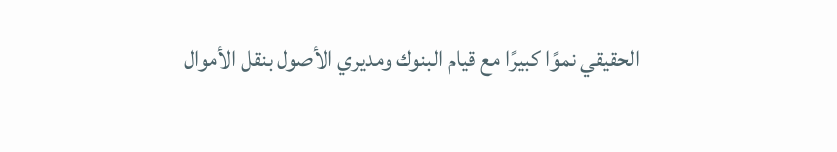الحقيقي نموًا كبيرًا مع قيام البنوك ومديري الأصول بنقل الأموال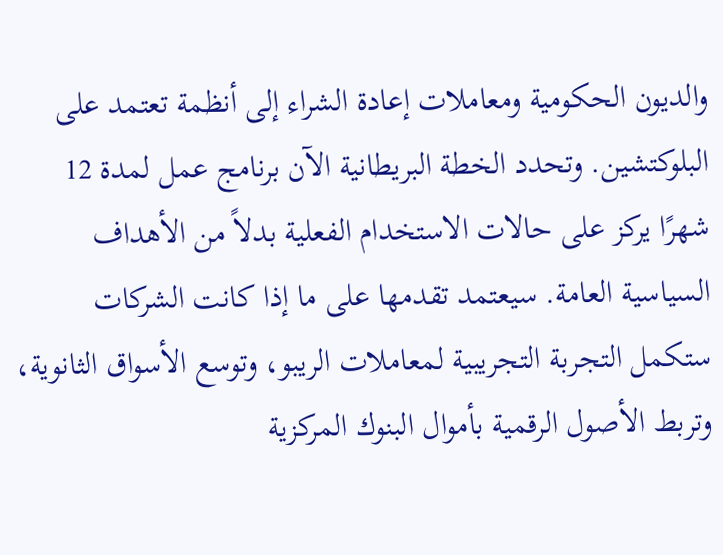والديون الحكومية ومعاملات إعادة الشراء إلى أنظمة تعتمد على البلوكتشين. وتحدد الخطة البريطانية الآن برنامج عمل لمدة 12 شهرًا يركز على حالات الاستخدام الفعلية بدلاً من الأهداف السياسية العامة. سيعتمد تقدمها على ما إذا كانت الشركات ستكمل التجربة التجريبية لمعاملات الريبو، وتوسع الأسواق الثانوية، وتربط الأصول الرقمية بأموال البنوك المركزية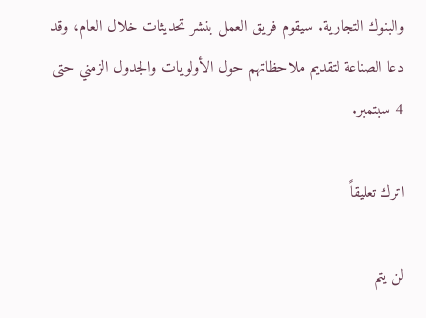والبنوك التجارية. سيقوم فريق العمل بنشر تحديثات خلال العام، وقد دعا الصناعة لتقديم ملاحظاتهم حول الأولويات والجدول الزمني حتى 4 سبتمبر.

اترك تعليقاً

لن يتم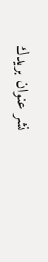نشر عنوان بريدك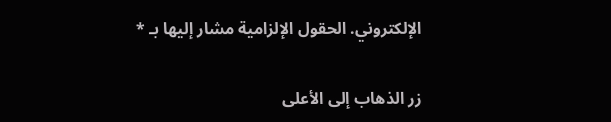الإلكتروني. الحقول الإلزامية مشار إليها بـ *

زر الذهاب إلى الأعلى